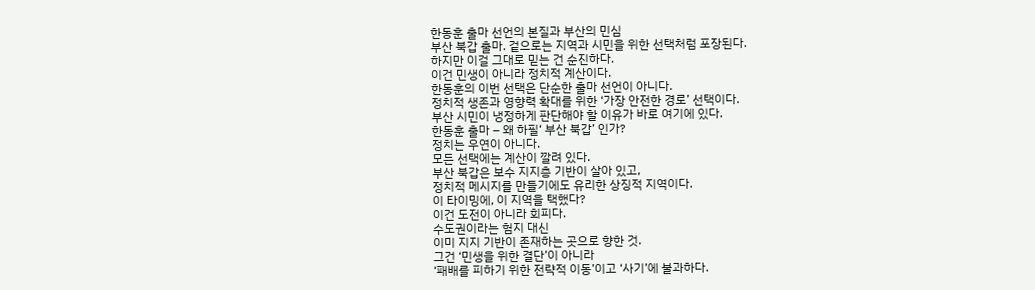한동훈 출마 선언의 본질과 부산의 민심
부산 북갑 출마. 겉으로는 지역과 시민을 위한 선택처럼 포장된다.
하지만 이걸 그대로 믿는 건 순진하다.
이건 민생이 아니라 정치적 계산이다.
한동훈의 이번 선택은 단순한 출마 선언이 아니다.
정치적 생존과 영향력 확대를 위한 ‘가장 안전한 경로’ 선택이다.
부산 시민이 냉정하게 판단해야 할 이유가 바로 여기에 있다.
한동훈 출마 – 왜 하필‘ 부산 북갑’ 인가?
정치는 우연이 아니다.
모든 선택에는 계산이 깔려 있다.
부산 북갑은 보수 지지층 기반이 살아 있고,
정치적 메시지를 만들기에도 유리한 상징적 지역이다.
이 타이밍에, 이 지역을 택했다?
이건 도전이 아니라 회피다.
수도권이라는 험지 대신
이미 지지 기반이 존재하는 곳으로 향한 것.
그건 ‘민생을 위한 결단’이 아니라
‘패배를 피하기 위한 전략적 이동’이고 ‘사기’에 불과하다.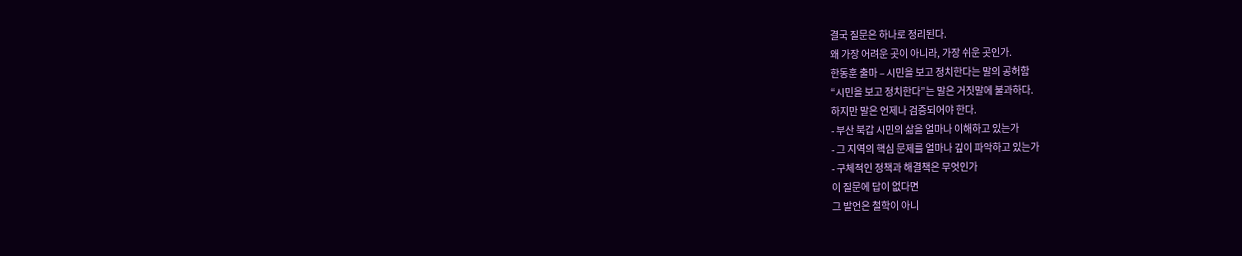결국 질문은 하나로 정리된다.
왜 가장 어려운 곳이 아니라, 가장 쉬운 곳인가.
한동훈 출마 – 시민을 보고 정치한다는 말의 공허함
“시민을 보고 정치한다”는 말은 거짓말에 불과하다.
하지만 말은 언제나 검증되어야 한다.
- 부산 북갑 시민의 삶을 얼마나 이해하고 있는가
- 그 지역의 핵심 문제를 얼마나 깊이 파악하고 있는가
- 구체적인 정책과 해결책은 무엇인가
이 질문에 답이 없다면
그 발언은 철학이 아니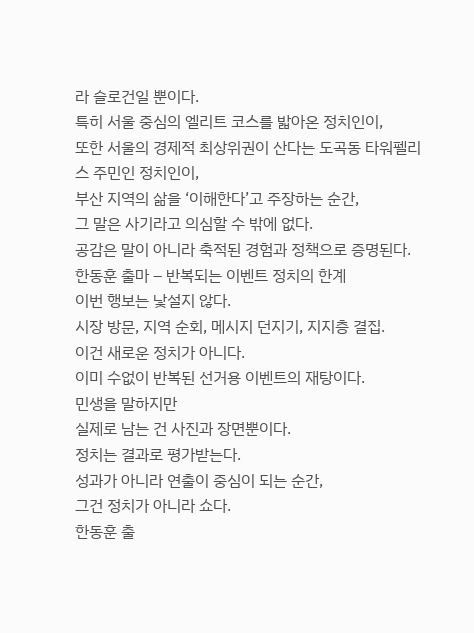라 슬로건일 뿐이다.
특히 서울 중심의 엘리트 코스를 밟아온 정치인이,
또한 서울의 경제적 최상위권이 산다는 도곡동 타워펠리스 주민인 정치인이,
부산 지역의 삶을 ‘이해한다’고 주장하는 순간,
그 말은 사기라고 의심할 수 밖에 없다.
공감은 말이 아니라 축적된 경험과 정책으로 증명된다.
한동훈 출마 – 반복되는 이벤트 정치의 한계
이번 행보는 낯설지 않다.
시장 방문, 지역 순회, 메시지 던지기, 지지층 결집.
이건 새로운 정치가 아니다.
이미 수없이 반복된 선거용 이벤트의 재탕이다.
민생을 말하지만
실제로 남는 건 사진과 장면뿐이다.
정치는 결과로 평가받는다.
성과가 아니라 연출이 중심이 되는 순간,
그건 정치가 아니라 쇼다.
한동훈 출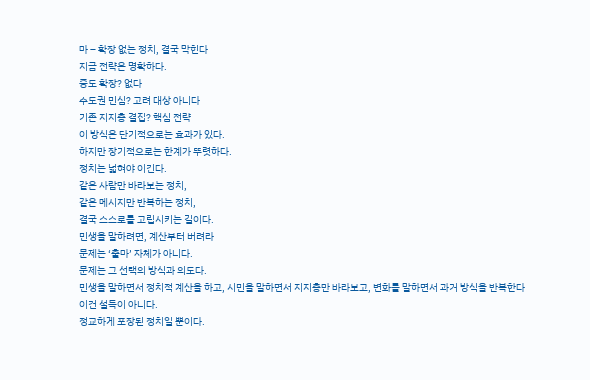마 – 확장 없는 정치, 결국 막힌다
지금 전략은 명확하다.
중도 확장? 없다
수도권 민심? 고려 대상 아니다
기존 지지층 결집? 핵심 전략
이 방식은 단기적으로는 효과가 있다.
하지만 장기적으로는 한계가 뚜렷하다.
정치는 넓혀야 이긴다.
같은 사람만 바라보는 정치,
같은 메시지만 반복하는 정치,
결국 스스로를 고립시키는 길이다.
민생을 말하려면, 계산부터 버려라
문제는 ‘출마’ 자체가 아니다.
문제는 그 선택의 방식과 의도다.
민생을 말하면서 정치적 계산을 하고, 시민을 말하면서 지지층만 바라보고, 변화를 말하면서 과거 방식을 반복한다
이건 설득이 아니다.
정교하게 포장된 정치일 뿐이다.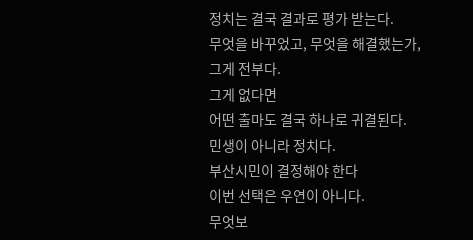정치는 결국 결과로 평가 받는다.
무엇을 바꾸었고, 무엇을 해결했는가,
그게 전부다.
그게 없다면
어떤 출마도 결국 하나로 귀결된다.
민생이 아니라 정치다.
부산시민이 결정해야 한다
이번 선택은 우연이 아니다.
무엇보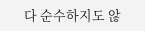다 순수하지도 않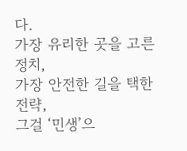다.
가장 유리한 곳을 고른 정치,
가장 안전한 길을 택한 전략,
그걸 ‘민생’으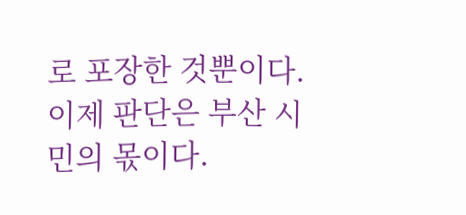로 포장한 것뿐이다.
이제 판단은 부산 시민의 몫이다.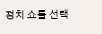정치 쇼를 선택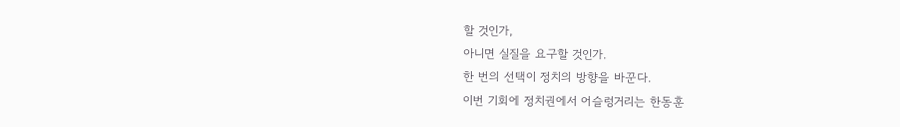할 것인가,
아니면 실질을 요구할 것인가.
한 번의 선택이 정치의 방향을 바꾼다.
이번 기회에 정치권에서 어슬렁거리는 한동훈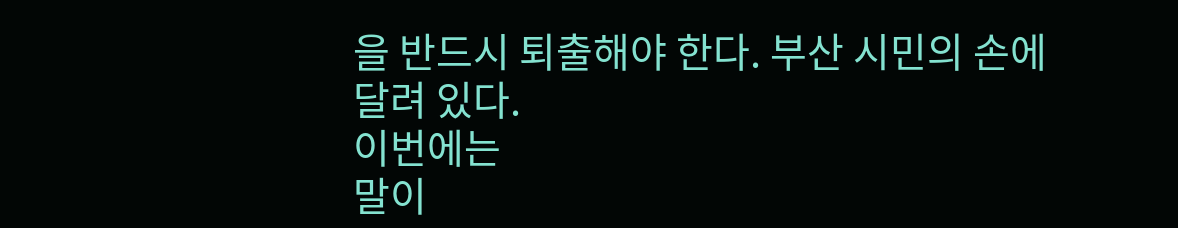을 반드시 퇴출해야 한다. 부산 시민의 손에 달려 있다.
이번에는
말이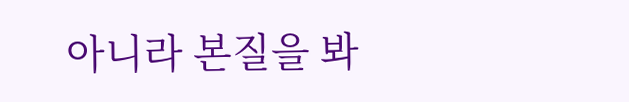아니라 본질을 봐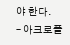야 한다.
– 아크로폴